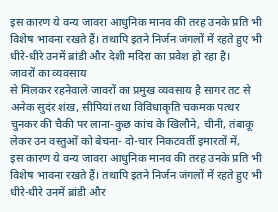इस कारण ये वन्य जावरा आधुनिक मानव की तरह उनके प्रति भी विशेष भावना रखते हैं। तथापि इतने निर्जन जंगलों में रहते हुए भी धीरे-धीरे उनमें ब्रांडी और देशी मदिरा का प्रवेश हो रहा है।
जावरों का व्यवसाय
से मिलकर रहनेवाले जावरों का प्रमुख व्यवसाय है सागर तट से अनेक सुदंर शंख, सीपियां तथा विविधाकृति चकमक पत्थर चुनकर की चैकी पर लाना-कुछ कांच के खिलौने, चीनी, तंबाकू लेकर उन वस्तुओं को बेचना- दो-चार निकटवर्ती इमारतों में,
इस कारण ये वन्य जावरा आधुनिक मानव की तरह उनके प्रति भी विशेष भावना रखते हैं। तथापि इतने निर्जन जंगलों में रहते हुए भी धीरे-धीरे उनमें ब्रांडी और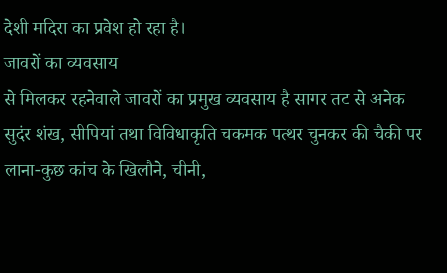देशी मदिरा का प्रवेश हो रहा है।
जावरों का व्यवसाय
से मिलकर रहनेवाले जावरों का प्रमुख व्यवसाय है सागर तट से अनेक सुदंर शंख, सीपियां तथा विविधाकृति चकमक पत्थर चुनकर की चैकी पर लाना-कुछ कांच के खिलौने, चीनी,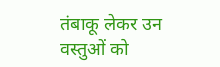तंबाकू लेकर उन वस्तुओं को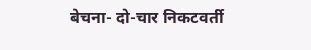बेचना- दो-चार निकटवर्ती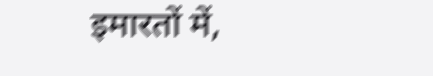इमारतों में,